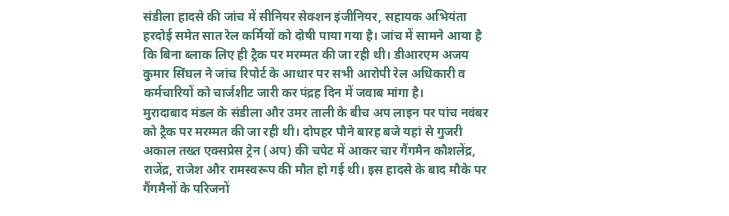संडीला हादसे की जांच में सीनियर सेक्शन इंजीनियर, सहायक अभियंता हरदोई समेत सात रेल कर्मियों को दोषी पाया गया है। जांच में सामने आया है कि बिना ब्लाक लिए ही ट्रैक पर मरम्मत की जा रही थी। डीआरएम अजय कुमार सिंघल ने जांच रिपोर्ट के आधार पर सभी आरोपी रेल अधिकारी व कर्मचारियों को चार्जशीट जारी कर पंद्रह दिन में जवाब मांगा है।
मुरादाबाद मंडल के संडीला और उमर ताली के बीच अप लाइन पर पांच नवंबर को ट्रैक पर मरम्मत की जा रही थी। दोपहर पौने बारह बजे यहां से गुजरी अकाल तख्त एक्सप्रेस ट्रेन (अप) की चपेट में आकर चार गैंगमैन कौशलेंद्र, राजेंद्र, राजेश और रामस्वरूप की मौत हो गई थी। इस हादसे के बाद मौके पर गैंगमैनों के परिजनों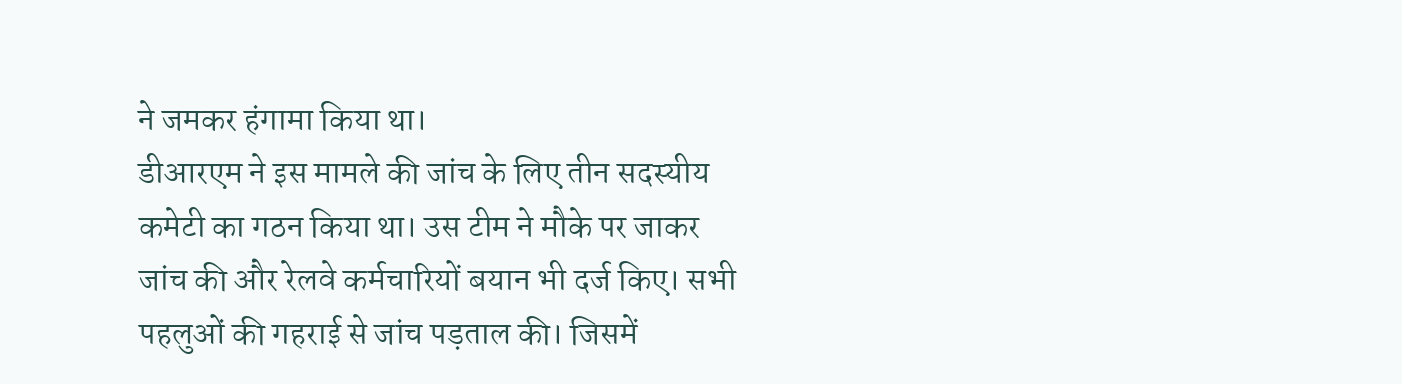ने जमकर हंगामा किया था।
डीआरएम ने इस मामले की जांच के लिए तीन सदस्यीय कमेटी का गठन किया था। उस टीम ने मौके पर जाकर जांच की और रेलवे कर्मचारियों बयान भी दर्ज किए। सभी पहलुओं की गहराई से जांच पड़ताल की। जिसमें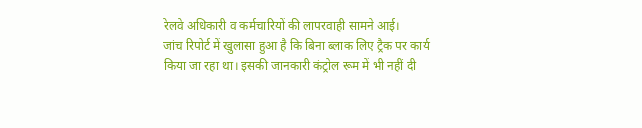रेलवे अधिकारी व कर्मचारियों की लापरवाही सामने आई।
जांच रिपोर्ट में खुलासा हुआ है कि बिना ब्लाक लिए ट्रैक पर कार्य किया जा रहा था। इसकी जानकारी कंट्रोल रूम में भी नहीं दी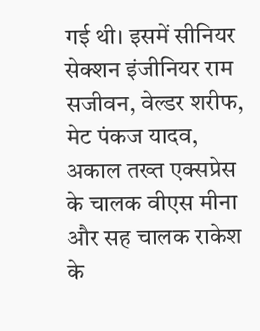गई थी। इसमें सीनियर सेक्शन इंजीनियर राम सजीवन, वेल्डर शरीफ, मेट पंकज यादव, अकाल तख्त एक्सप्रेस के चालक वीएस मीना और सह चालक राकेश के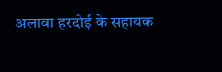अलावा हरदोई के सहायक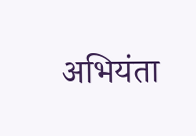अभियंता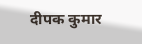दीपक कुमार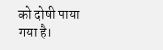को दोषी पाया गया है।